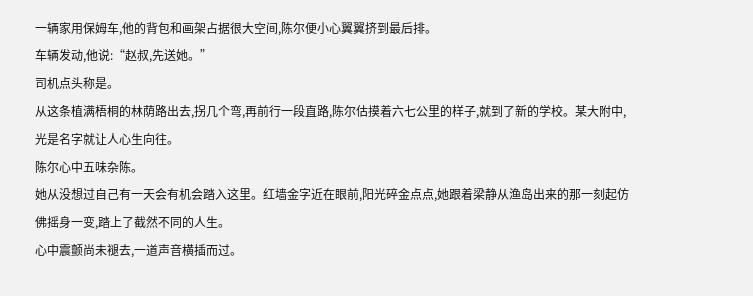一辆家用保姆车,他的背包和画架占据很大空间,陈尔便小心翼翼挤到最后排。
车辆发动,他说:“赵叔,先送她。”
司机点头称是。
从这条植满梧桐的林荫路出去,拐几个弯,再前行一段直路,陈尔估摸着六七公里的样子,就到了新的学校。某大附中,光是名字就让人心生向往。
陈尔心中五味杂陈。
她从没想过自己有一天会有机会踏入这里。红墙金字近在眼前,阳光碎金点点,她跟着梁静从渔岛出来的那一刻起仿佛摇身一变,踏上了截然不同的人生。
心中震颤尚未褪去,一道声音横插而过。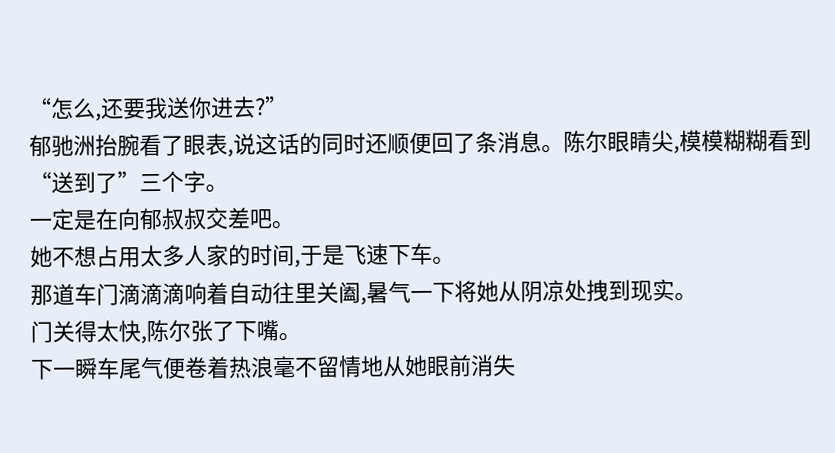“怎么,还要我送你进去?”
郁驰洲抬腕看了眼表,说这话的同时还顺便回了条消息。陈尔眼睛尖,模模糊糊看到“送到了”三个字。
一定是在向郁叔叔交差吧。
她不想占用太多人家的时间,于是飞速下车。
那道车门滴滴滴响着自动往里关阖,暑气一下将她从阴凉处拽到现实。
门关得太快,陈尔张了下嘴。
下一瞬车尾气便卷着热浪毫不留情地从她眼前消失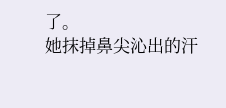了。
她抹掉鼻尖沁出的汗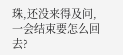珠,还没来得及问,一会结束要怎么回去?